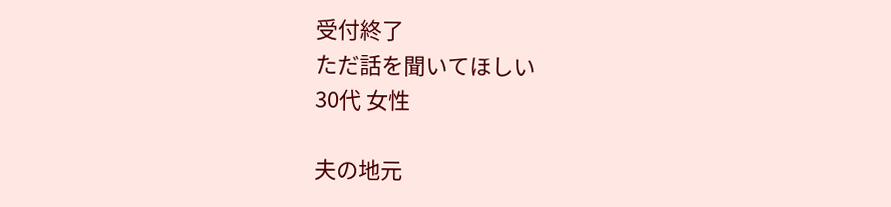受付終了
ただ話を聞いてほしい
30代 女性

夫の地元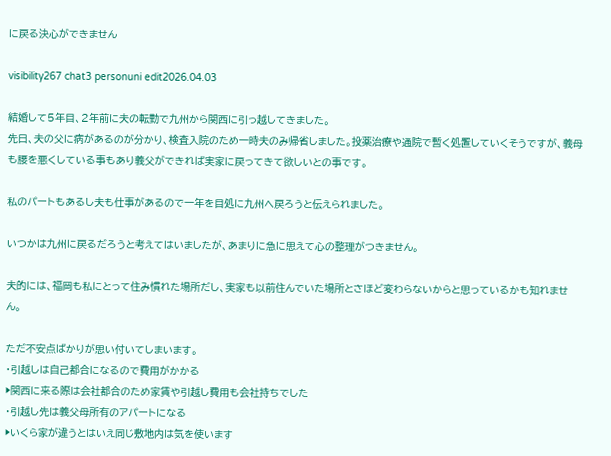に戻る決心ができません

visibility267 chat3 personuni edit2026.04.03

結婚して5年目、2年前に夫の転勤で九州から関西に引っ越してきました。
先日、夫の父に病があるのが分かり、検査入院のため一時夫のみ帰省しました。投薬治療や通院で暫く処置していくそうですが、義母も腰を悪くしている事もあり義父ができれば実家に戻ってきて欲しいとの事です。

私のパートもあるし夫も仕事があるので一年を目処に九州へ戻ろうと伝えられました。

いつかは九州に戻るだろうと考えてはいましたが、あまりに急に思えて心の整理がつきません。

夫的には、福岡も私にとって住み慣れた場所だし、実家も以前住んでいた場所とさほど変わらないからと思っているかも知れません。

ただ不安点ばかりが思い付いてしまいます。
・引越しは自己都合になるので費用がかかる
▶関西に来る際は会社都合のため家賃や引越し費用も会社持ちでした
・引越し先は義父母所有のアパートになる
▶いくら家が違うとはいえ同じ敷地内は気を使います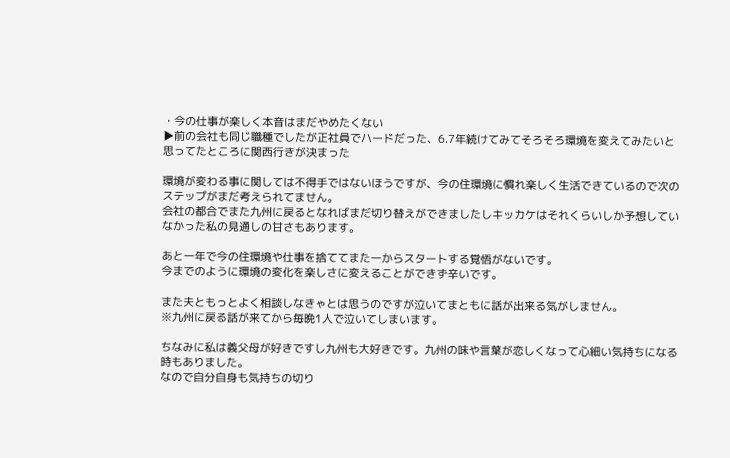・今の仕事が楽しく本音はまだやめたくない
▶前の会社も同じ職種でしたが正社員でハードだった、6.7年続けてみてそろそろ環境を変えてみたいと思ってたところに関西行きが決まった

環境が変わる事に関しては不得手ではないほうですが、今の住環境に慣れ楽しく生活できているので次のステップがまだ考えられてません。
会社の都合でまた九州に戻るとなればまだ切り替えができましたしキッカケはそれくらいしか予想していなかった私の見通しの甘さもあります。

あと一年で今の住環境や仕事を捨ててまた一からスタートする覚悟がないです。
今までのように環境の変化を楽しさに変えることができず辛いです。

また夫ともっとよく相談しなきゃとは思うのですが泣いてまともに話が出来る気がしません。
※九州に戻る話が来てから毎晩1人で泣いてしまいます。

ちなみに私は義父母が好きですし九州も大好きです。九州の味や言葉が恋しくなって心細い気持ちになる時もありました。
なので自分自身も気持ちの切り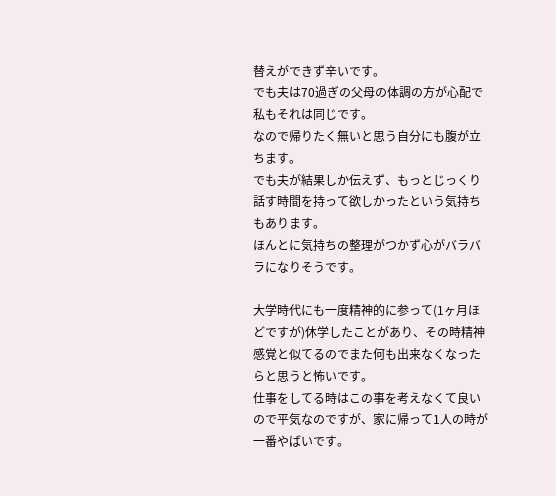替えができず辛いです。
でも夫は70過ぎの父母の体調の方が心配で私もそれは同じです。
なので帰りたく無いと思う自分にも腹が立ちます。
でも夫が結果しか伝えず、もっとじっくり話す時間を持って欲しかったという気持ちもあります。
ほんとに気持ちの整理がつかず心がバラバラになりそうです。

大学時代にも一度精神的に参って(1ヶ月ほどですが)休学したことがあり、その時精神感覚と似てるのでまた何も出来なくなったらと思うと怖いです。
仕事をしてる時はこの事を考えなくて良いので平気なのですが、家に帰って1人の時が一番やばいです。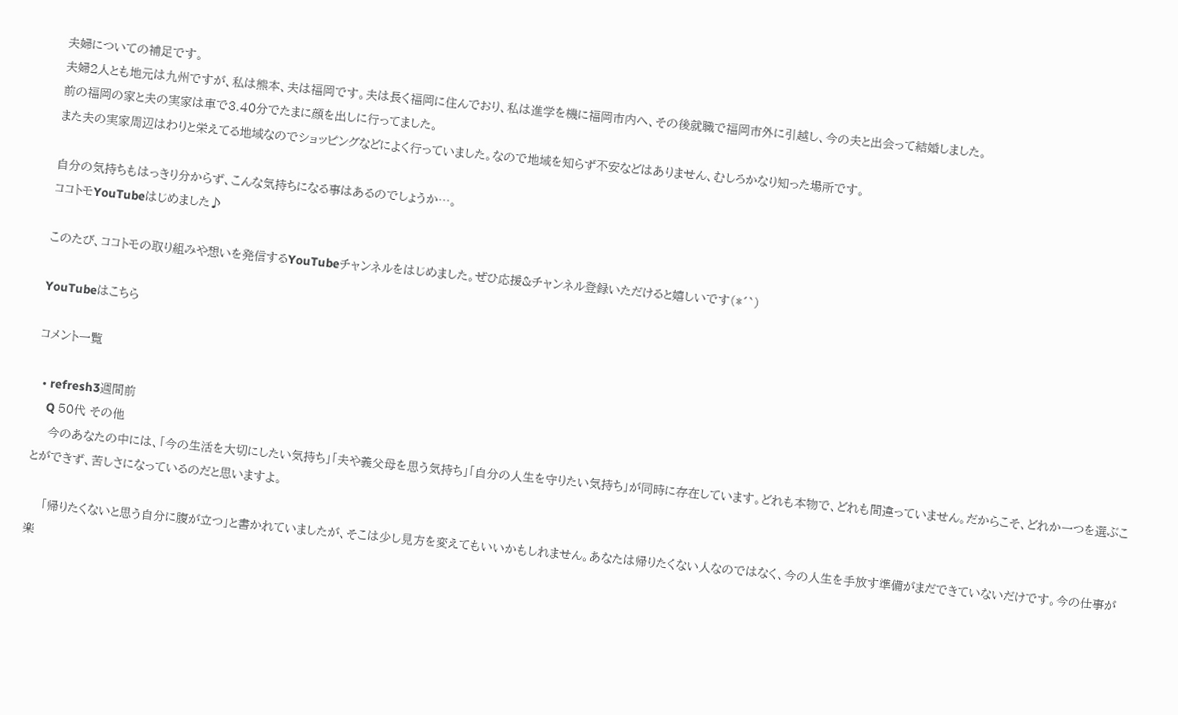夫婦についての補足です。
夫婦2人とも地元は九州ですが、私は熊本、夫は福岡です。夫は長く福岡に住んでおり、私は進学を機に福岡市内へ、その後就職で福岡市外に引越し、今の夫と出会って結婚しました。
前の福岡の家と夫の実家は車で3.40分でたまに顔を出しに行ってました。
また夫の実家周辺はわりと栄えてる地域なのでショッピングなどによく行っていました。なので地域を知らず不安などはありません、むしろかなり知った場所です。

自分の気持ちもはっきり分からず、こんな気持ちになる事はあるのでしょうか…。
ココトモYouTubeはじめました♪

このたび、ココトモの取り組みや想いを発信するYouTubeチャンネルをはじめました。ぜひ応援&チャンネル登録いただけると嬉しいです(*´`)

YouTubeはこちら

コメント一覧

  • refresh3週間前
    Q 50代 その他
    今のあなたの中には、「今の生活を大切にしたい気持ち」「夫や義父母を思う気持ち」「自分の人生を守りたい気持ち」が同時に存在しています。どれも本物で、どれも間違っていません。だからこそ、どれか一つを選ぶことができず、苦しさになっているのだと思いますよ。

    「帰りたくないと思う自分に腹が立つ」と書かれていましたが、そこは少し見方を変えてもいいかもしれません。あなたは帰りたくない人なのではなく、今の人生を手放す準備がまだできていないだけです。今の仕事が楽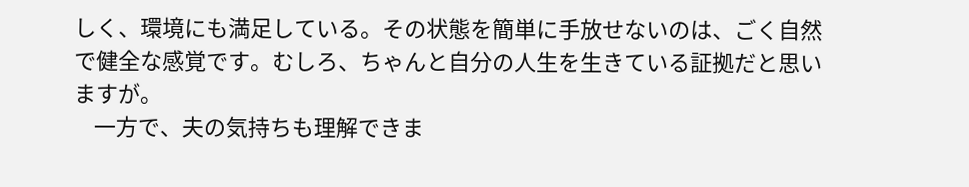しく、環境にも満足している。その状態を簡単に手放せないのは、ごく自然で健全な感覚です。むしろ、ちゃんと自分の人生を生きている証拠だと思いますが。
    一方で、夫の気持ちも理解できま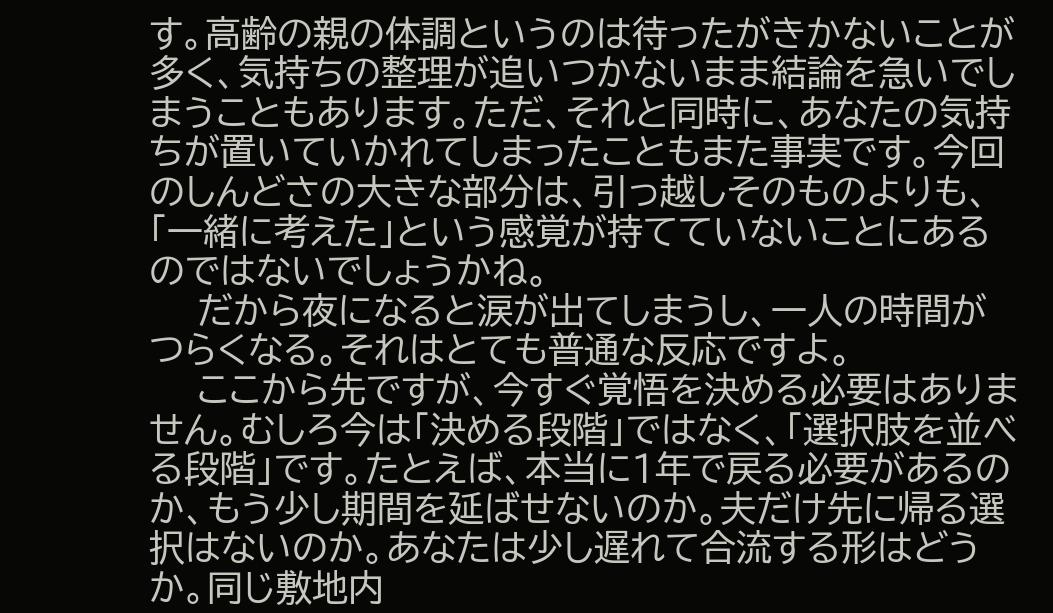す。高齢の親の体調というのは待ったがきかないことが多く、気持ちの整理が追いつかないまま結論を急いでしまうこともあります。ただ、それと同時に、あなたの気持ちが置いていかれてしまったこともまた事実です。今回のしんどさの大きな部分は、引っ越しそのものよりも、「一緒に考えた」という感覚が持てていないことにあるのではないでしょうかね。
    だから夜になると涙が出てしまうし、一人の時間がつらくなる。それはとても普通な反応ですよ。
    ここから先ですが、今すぐ覚悟を決める必要はありません。むしろ今は「決める段階」ではなく、「選択肢を並べる段階」です。たとえば、本当に1年で戻る必要があるのか、もう少し期間を延ばせないのか。夫だけ先に帰る選択はないのか。あなたは少し遅れて合流する形はどうか。同じ敷地内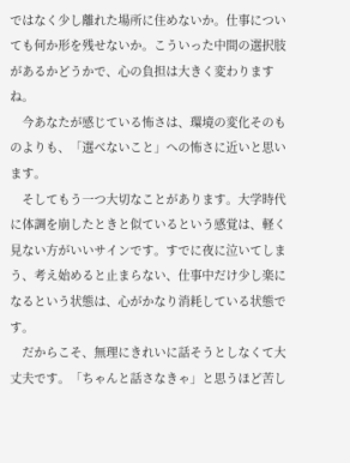ではなく少し離れた場所に住めないか。仕事についても何か形を残せないか。こういった中間の選択肢があるかどうかで、心の負担は大きく変わりますね。
    今あなたが感じている怖さは、環境の変化そのものよりも、「選べないこと」への怖さに近いと思います。
    そしてもう一つ大切なことがあります。大学時代に体調を崩したときと似ているという感覚は、軽く見ない方がいいサインです。すでに夜に泣いてしまう、考え始めると止まらない、仕事中だけ少し楽になるという状態は、心がかなり消耗している状態です。
    だからこそ、無理にきれいに話そうとしなくて大丈夫です。「ちゃんと話さなきゃ」と思うほど苦し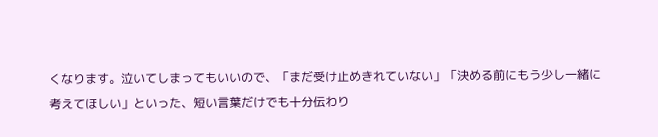くなります。泣いてしまってもいいので、「まだ受け止めきれていない」「決める前にもう少し一緒に考えてほしい」といった、短い言葉だけでも十分伝わり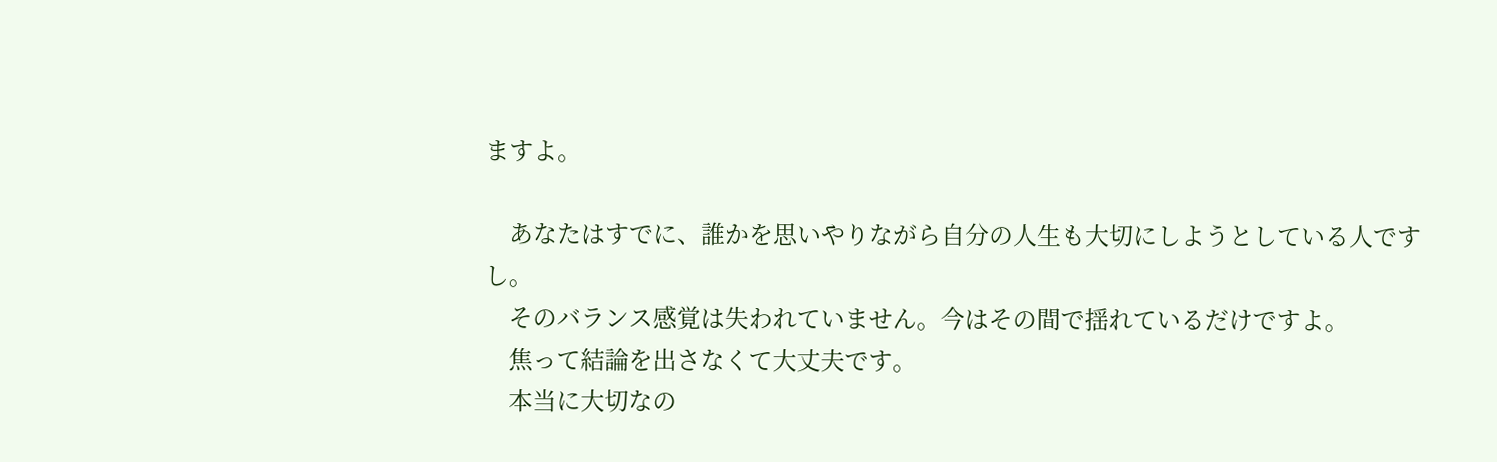ますよ。

    あなたはすでに、誰かを思いやりながら自分の人生も大切にしようとしている人ですし。
    そのバランス感覚は失われていません。今はその間で揺れているだけですよ。
    焦って結論を出さなくて大丈夫です。
    本当に大切なの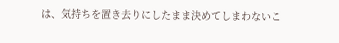は、気持ちを置き去りにしたまま決めてしまわないこ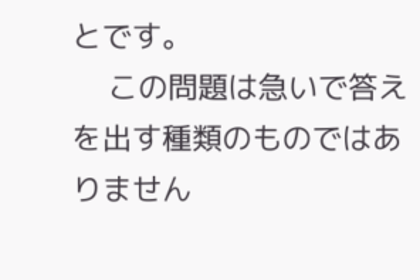とです。
    この問題は急いで答えを出す種類のものではありません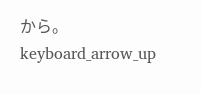から。
keyboard_arrow_up